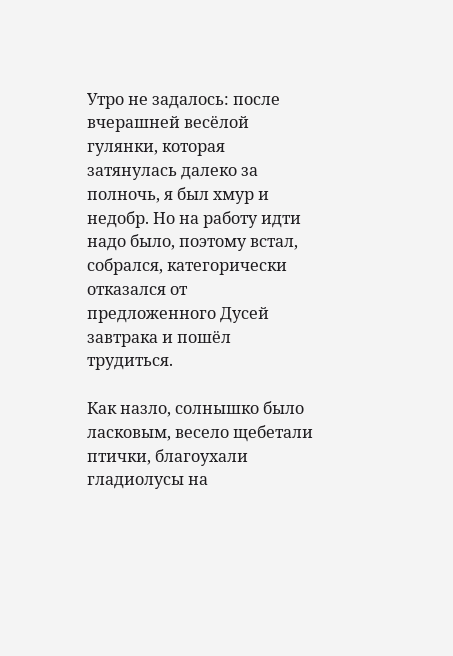Утро не задалось: после вчерашней весёлой гулянки, которая затянулась далеко за полночь, я был хмур и недобр. Но на работу идти надо было, поэтому встал, собрался, категорически отказался от предложенного Дусей завтрака и пошёл трудиться.

Как назло, солнышко было ласковым, весело щебетали птички, благоухали гладиолусы на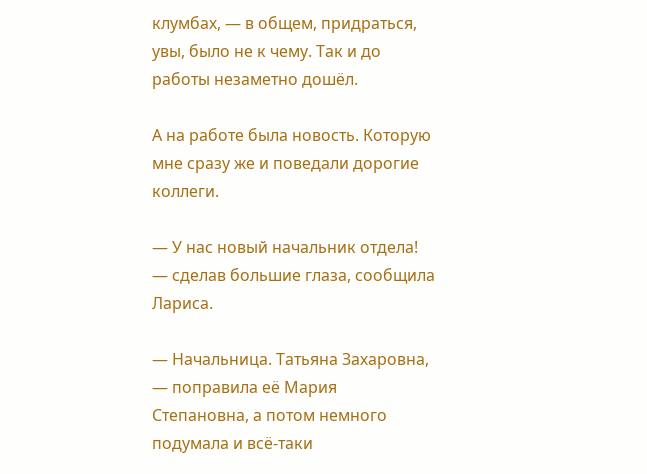клумбах, — в общем, придраться, увы, было не к чему. Так и до работы незаметно дошёл.

А на работе была новость. Которую мне сразу же и поведали дорогие коллеги.

— У нас новый начальник отдела! — сделав большие глаза, сообщила Лариса.

— Начальница. Татьяна Захаровна, — поправила её Мария Степановна, а потом немного подумала и всё-таки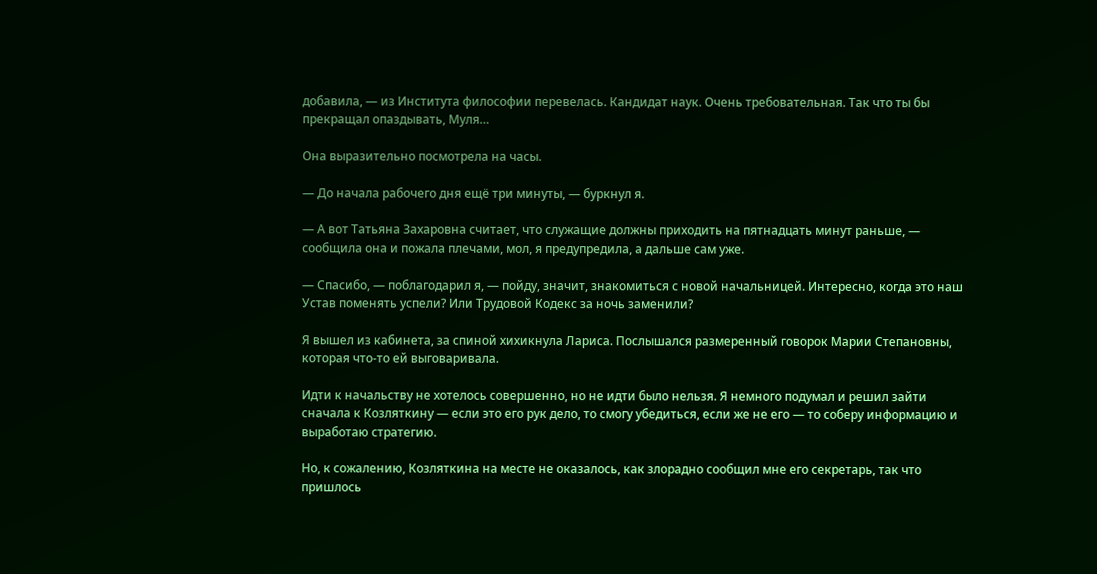добавила, — из Института философии перевелась. Кандидат наук. Очень требовательная. Так что ты бы прекращал опаздывать, Муля…

Она выразительно посмотрела на часы.

— До начала рабочего дня ещё три минуты, — буркнул я.

— А вот Татьяна Захаровна считает, что служащие должны приходить на пятнадцать минут раньше, — сообщила она и пожала плечами, мол, я предупредила, а дальше сам уже.

— Спасибо, — поблагодарил я, — пойду, значит, знакомиться с новой начальницей. Интересно, когда это наш Устав поменять успели? Или Трудовой Кодекс за ночь заменили?

Я вышел из кабинета, за спиной хихикнула Лариса. Послышался размеренный говорок Марии Степановны, которая что-то ей выговаривала.

Идти к начальству не хотелось совершенно, но не идти было нельзя. Я немного подумал и решил зайти сначала к Козляткину — если это его рук дело, то смогу убедиться, если же не его — то соберу информацию и выработаю стратегию.

Но, к сожалению, Козляткина на месте не оказалось, как злорадно сообщил мне его секретарь, так что пришлось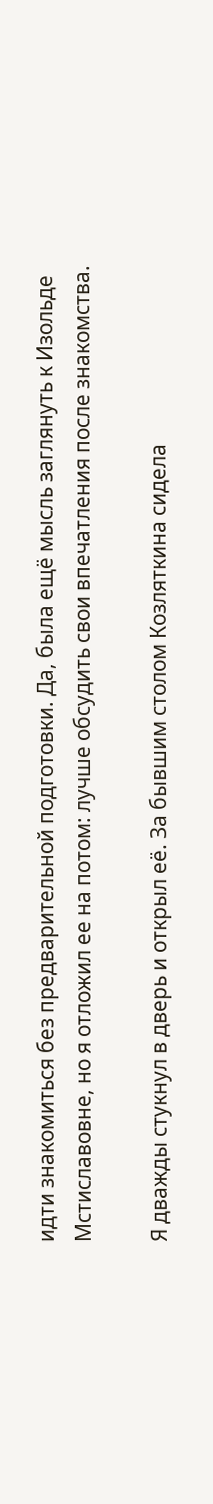идти знакомиться без предварительной подготовки. Да, была ещё мысль заглянуть к Изольде Мстиславовне, но я отложил ее на потом: лучше обсудить свои впечатления после знакомства.

Я дважды стукнул в дверь и открыл её. За бывшим столом Козляткина сидела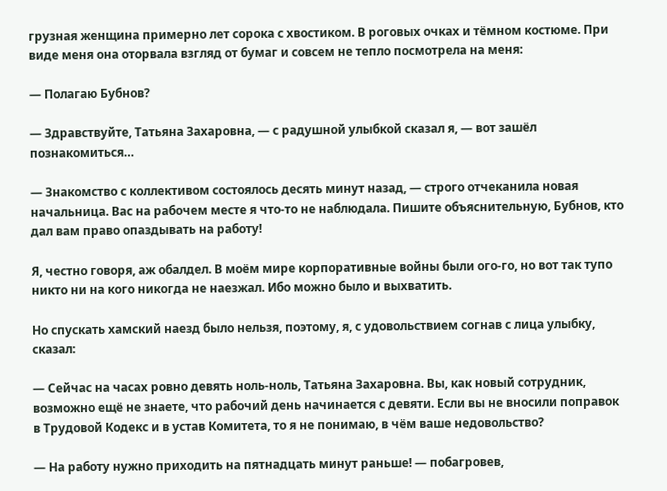грузная женщина примерно лет сорока с хвостиком. В роговых очках и тёмном костюме. При виде меня она оторвала взгляд от бумаг и совсем не тепло посмотрела на меня:

— Полагаю Бубнов?

— Здравствуйте, Татьяна Захаровна, — с радушной улыбкой сказал я, — вот зашёл познакомиться…

— Знакомство с коллективом состоялось десять минут назад, — строго отчеканила новая начальница. Вас на рабочем месте я что-то не наблюдала. Пишите объяснительную, Бубнов, кто дал вам право опаздывать на работу!

Я, честно говоря, аж обалдел. В моём мире корпоративные войны были ого-го, но вот так тупо никто ни на кого никогда не наезжал. Ибо можно было и выхватить.

Но спускать хамский наезд было нельзя, поэтому, я, с удовольствием согнав с лица улыбку, сказал:

— Сейчас на часах ровно девять ноль-ноль, Татьяна Захаровна. Вы, как новый сотрудник, возможно ещё не знаете, что рабочий день начинается с девяти. Если вы не вносили поправок в Трудовой Кодекс и в устав Комитета, то я не понимаю, в чём ваше недовольство?

— На работу нужно приходить на пятнадцать минут раньше! — побагровев,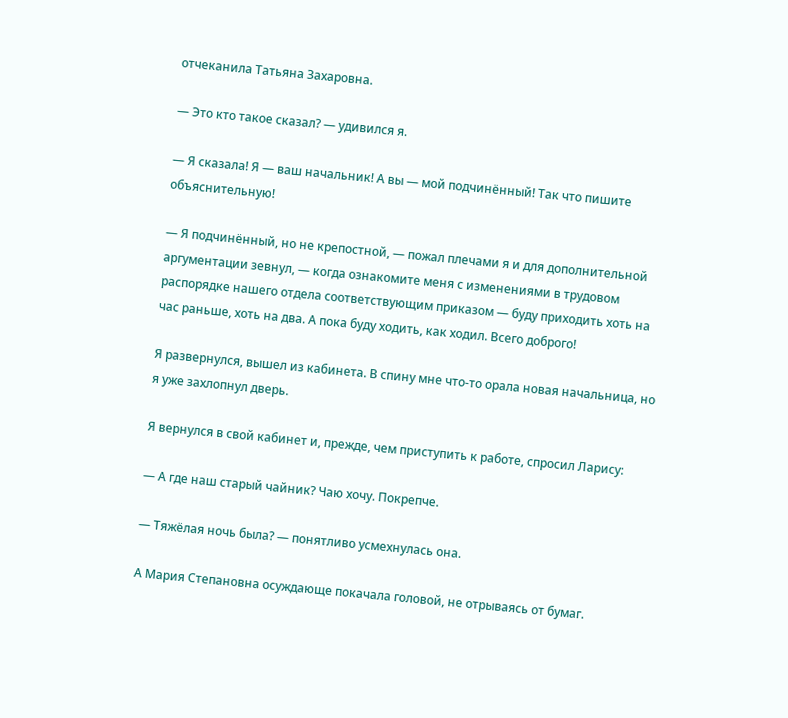отчеканила Татьяна Захаровна.

— Это кто такое сказал? — удивился я.

— Я сказала! Я — ваш начальник! А вы — мой подчинённый! Так что пишите объяснительную!

— Я подчинённый, но не крепостной, — пожал плечами я и для дополнительной аргументации зевнул, — когда ознакомите меня с изменениями в трудовом распорядке нашего отдела соответствующим приказом — буду приходить хоть на час раньше, хоть на два. А пока буду ходить, как ходил. Всего доброго!

Я развернулся, вышел из кабинета. В спину мне что-то орала новая начальница, но я уже захлопнул дверь.

Я вернулся в свой кабинет и, прежде, чем приступить к работе, спросил Ларису:

— А где наш старый чайник? Чаю хочу. Покрепче.

— Тяжёлая ночь была? — понятливо усмехнулась она.

А Мария Степановна осуждающе покачала головой, не отрываясь от бумаг.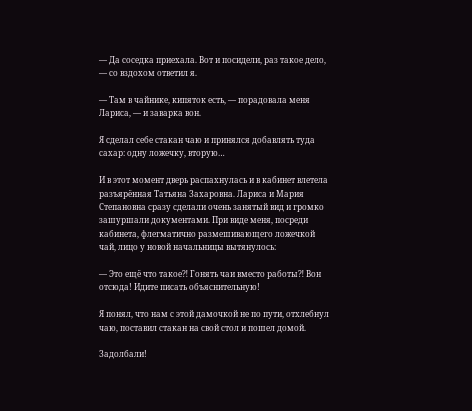— Да соседка приехала. Вот и посидели, раз такое дело, — со вздохом ответил я.

— Там в чайнике, кипяток есть, — порадовала меня Лариса, — и заварка вон.

Я сделал себе стакан чаю и принялся добавлять туда сахар: одну ложечку, вторую…

И в этот момент дверь распахнулась и в кабинет влетела разъярённая Татьяна Захаровна. Лариса и Мария Степановна сразу сделали очень занятый вид и громко зашуршали документами. При виде меня, посреди кабинета, флегматично размешивающего ложечкой чай, лицо у новой начальницы вытянулось:

— Это ещё что такое⁈ Гонять чаи вместо работы⁈ Вон отсюда! Идите писать объяснительную!

Я понял, что нам с этой дамочкой не по пути, отхлебнул чаю, поставил стакан на свой стол и пошел домой.

Задолбали!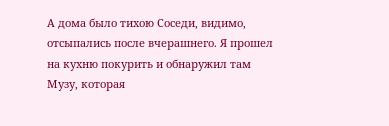А дома было тихою Соседи, видимо, отсыпались после вчерашнего. Я прошел на кухню покурить и обнаружил там Музу, которая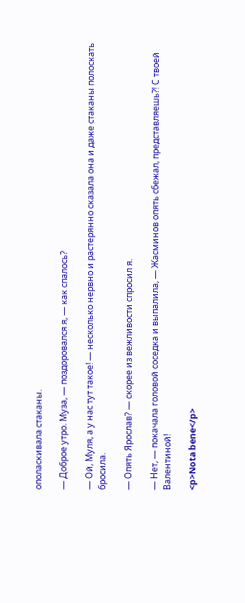ополаскивала стаканы.

— Доброе утро. Муза, — поздоровался я, — как спалось?

— Ой, Муля, а у нас тут такое! — несколько нервно и растерянно сказала она и даже стаканы полоскать бросила.

— Опять Ярослав? — скорее из вежливости спросил я.

— Нет, — покачала головой соседка и выпалила, — Жасминов опять сбежал, представляешь⁈ С твоей Валентиной!

<p>Nota bene</p>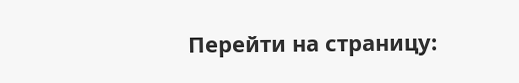Перейти на страницу: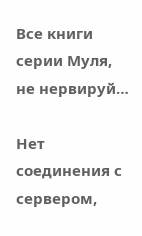Все книги серии Муля, не нервируй…

Нет соединения с сервером,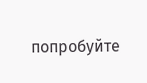попробуйте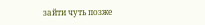зайти чуть позже